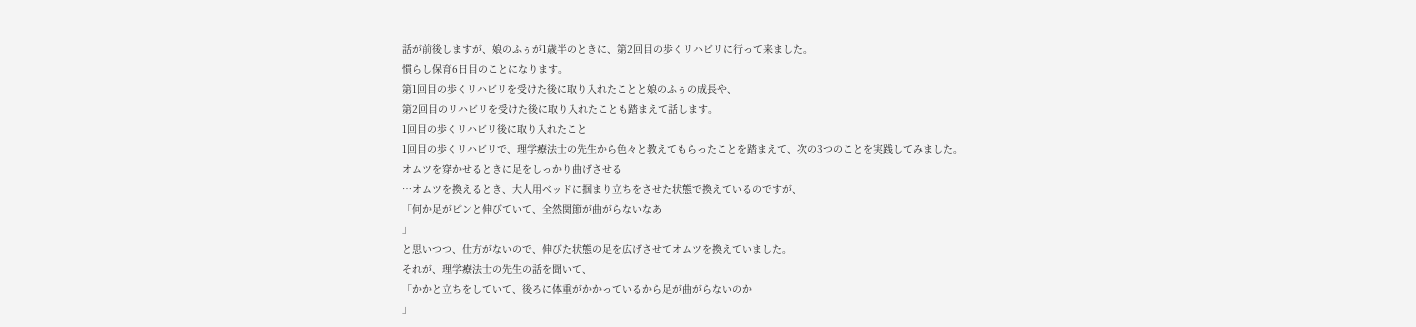話が前後しますが、娘のふぅが1歳半のときに、第2回目の歩くリハビリに行って来ました。
慣らし保育6日目のことになります。
第1回目の歩くリハビリを受けた後に取り入れたことと娘のふぅの成長や、
第2回目のリハビリを受けた後に取り入れたことも踏まえて話します。
1回目の歩くリハビリ後に取り入れたこと
1回目の歩くリハビリで、理学療法士の先生から色々と教えてもらったことを踏まえて、次の3つのことを実践してみました。
オムツを穿かせるときに足をしっかり曲げさせる
…オムツを換えるとき、大人用ベッドに掴まり立ちをさせた状態で換えているのですが、
「何か足がピンと伸びていて、全然関節が曲がらないなあ
」
と思いつつ、仕方がないので、伸びた状態の足を広げさせてオムツを換えていました。
それが、理学療法士の先生の話を聞いて、
「かかと立ちをしていて、後ろに体重がかかっているから足が曲がらないのか
」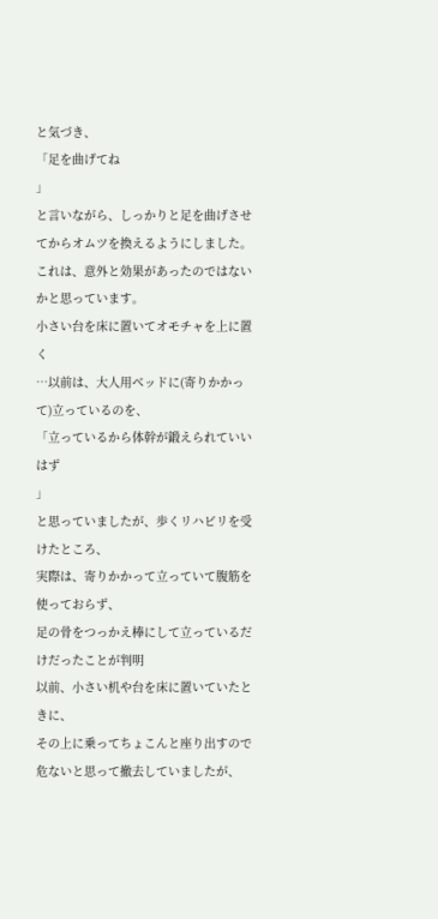と気づき、
「足を曲げてね
」
と言いながら、しっかりと足を曲げさせてからオムツを換えるようにしました。
これは、意外と効果があったのではないかと思っています。
小さい台を床に置いてオモチャを上に置く
…以前は、大人用ベッドに(寄りかかって)立っているのを、
「立っているから体幹が鍛えられていいはず
」
と思っていましたが、歩くリハビリを受けたところ、
実際は、寄りかかって立っていて腹筋を使っておらず、
足の骨をつっかえ棒にして立っているだけだったことが判明
以前、小さい机や台を床に置いていたときに、
その上に乗ってちょこんと座り出すので危ないと思って撤去していましたが、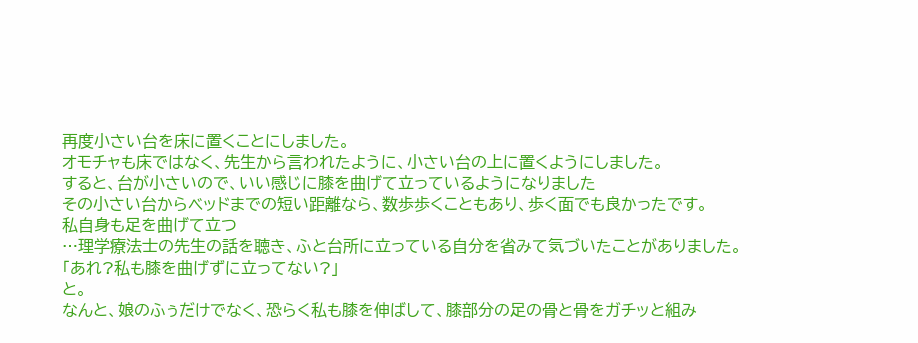再度小さい台を床に置くことにしました。
オモチャも床ではなく、先生から言われたように、小さい台の上に置くようにしました。
すると、台が小さいので、いい感じに膝を曲げて立っているようになりました
その小さい台からベッドまでの短い距離なら、数歩歩くこともあり、歩く面でも良かったです。
私自身も足を曲げて立つ
…理学療法士の先生の話を聴き、ふと台所に立っている自分を省みて気づいたことがありました。
「あれ?私も膝を曲げずに立ってない?」
と。
なんと、娘のふぅだけでなく、恐らく私も膝を伸ばして、膝部分の足の骨と骨をガチッと組み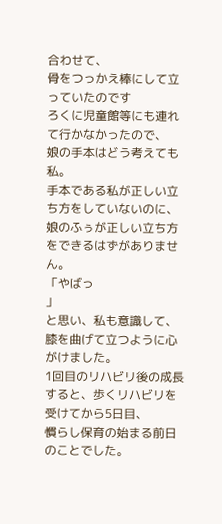合わせて、
骨をつっかえ棒にして立っていたのです
ろくに児童館等にも連れて行かなかったので、
娘の手本はどう考えても私。
手本である私が正しい立ち方をしていないのに、
娘のふぅが正しい立ち方をできるはずがありません。
「やばっ
」
と思い、私も意識して、膝を曲げて立つように心がけました。
1回目のリハビリ後の成長
すると、歩くリハビリを受けてから5日目、
慣らし保育の始まる前日のことでした。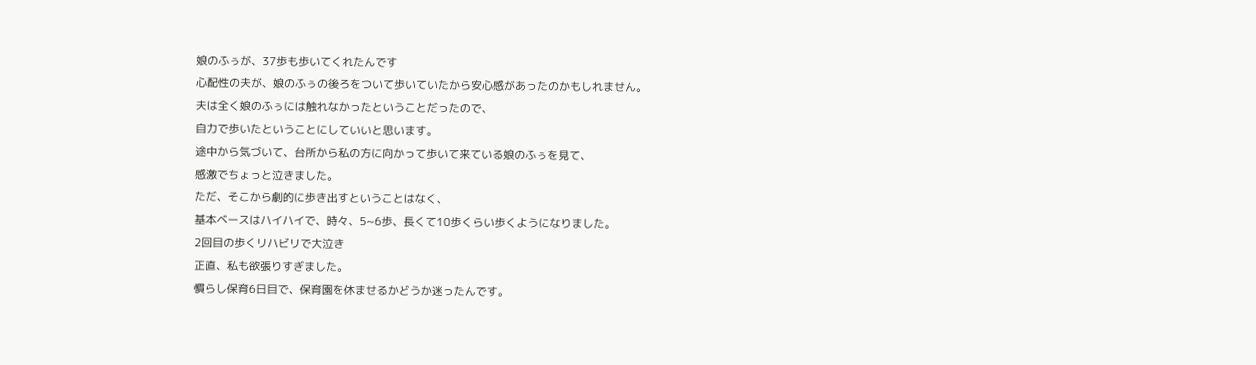娘のふぅが、37歩も歩いてくれたんです
心配性の夫が、娘のふぅの後ろをついて歩いていたから安心感があったのかもしれません。
夫は全く娘のふぅには触れなかったということだったので、
自力で歩いたということにしていいと思います。
途中から気づいて、台所から私の方に向かって歩いて来ている娘のふぅを見て、
感激でちょっと泣きました。
ただ、そこから劇的に歩き出すということはなく、
基本ベースはハイハイで、時々、5~6歩、長くて10歩くらい歩くようになりました。
2回目の歩くリハビリで大泣き
正直、私も欲張りすぎました。
慣らし保育6日目で、保育園を休ませるかどうか迷ったんです。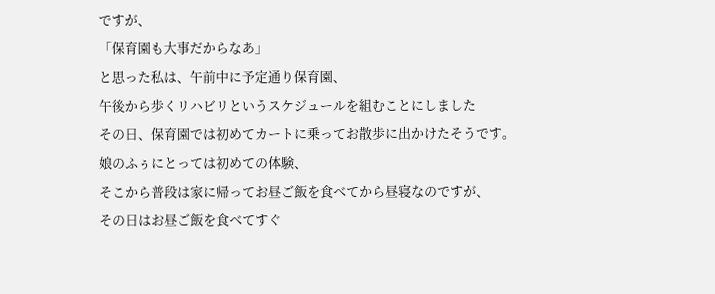ですが、
「保育園も大事だからなあ」
と思った私は、午前中に予定通り保育園、
午後から歩くリハビリというスケジュールを組むことにしました
その日、保育園では初めてカートに乗ってお散歩に出かけたそうです。
娘のふぅにとっては初めての体験、
そこから普段は家に帰ってお昼ご飯を食べてから昼寝なのですが、
その日はお昼ご飯を食べてすぐ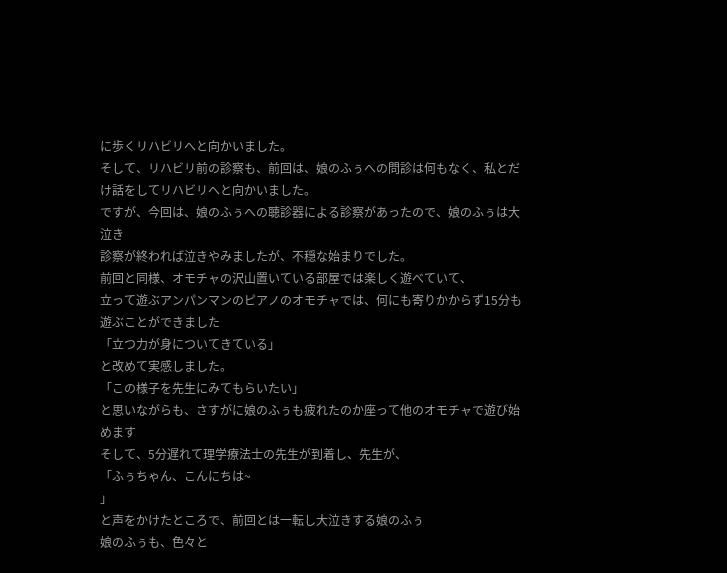に歩くリハビリへと向かいました。
そして、リハビリ前の診察も、前回は、娘のふぅへの問診は何もなく、私とだけ話をしてリハビリへと向かいました。
ですが、今回は、娘のふぅへの聴診器による診察があったので、娘のふぅは大泣き
診察が終われば泣きやみましたが、不穏な始まりでした。
前回と同様、オモチャの沢山置いている部屋では楽しく遊べていて、
立って遊ぶアンパンマンのピアノのオモチャでは、何にも寄りかからず15分も遊ぶことができました
「立つ力が身についてきている」
と改めて実感しました。
「この様子を先生にみてもらいたい」
と思いながらも、さすがに娘のふぅも疲れたのか座って他のオモチャで遊び始めます
そして、5分遅れて理学療法士の先生が到着し、先生が、
「ふぅちゃん、こんにちは~
」
と声をかけたところで、前回とは一転し大泣きする娘のふぅ
娘のふぅも、色々と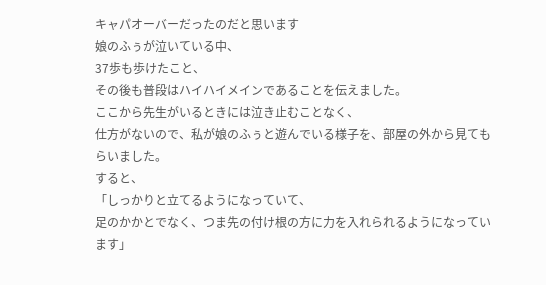キャパオーバーだったのだと思います
娘のふぅが泣いている中、
37歩も歩けたこと、
その後も普段はハイハイメインであることを伝えました。
ここから先生がいるときには泣き止むことなく、
仕方がないので、私が娘のふぅと遊んでいる様子を、部屋の外から見てもらいました。
すると、
「しっかりと立てるようになっていて、
足のかかとでなく、つま先の付け根の方に力を入れられるようになっています」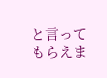と言ってもらえま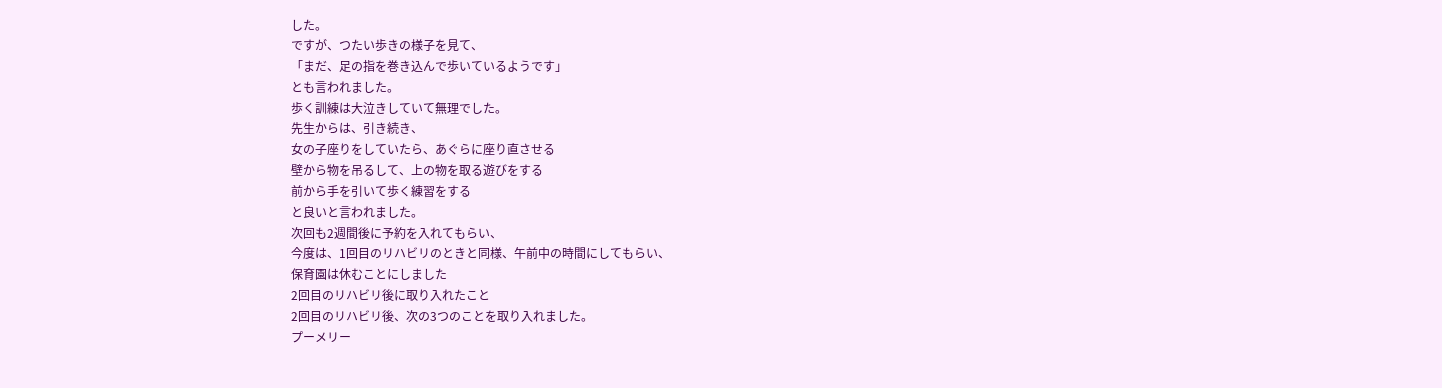した。
ですが、つたい歩きの様子を見て、
「まだ、足の指を巻き込んで歩いているようです」
とも言われました。
歩く訓練は大泣きしていて無理でした。
先生からは、引き続き、
女の子座りをしていたら、あぐらに座り直させる
壁から物を吊るして、上の物を取る遊びをする
前から手を引いて歩く練習をする
と良いと言われました。
次回も2週間後に予約を入れてもらい、
今度は、1回目のリハビリのときと同様、午前中の時間にしてもらい、
保育園は休むことにしました
2回目のリハビリ後に取り入れたこと
2回目のリハビリ後、次の3つのことを取り入れました。
プーメリー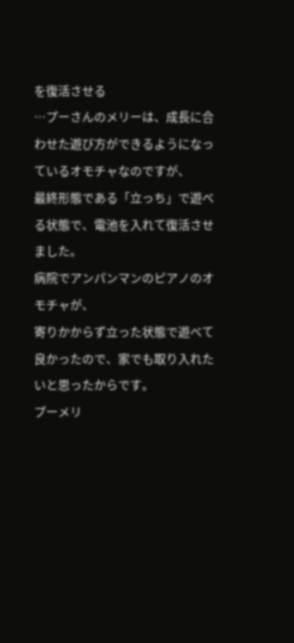を復活させる
…プーさんのメリーは、成長に合わせた遊び方ができるようになっているオモチャなのですが、
最終形態である「立っち」で遊べる状態で、電池を入れて復活させました。
病院でアンパンマンのピアノのオモチャが、
寄りかからず立った状態で遊べて良かったので、家でも取り入れたいと思ったからです。
プーメリ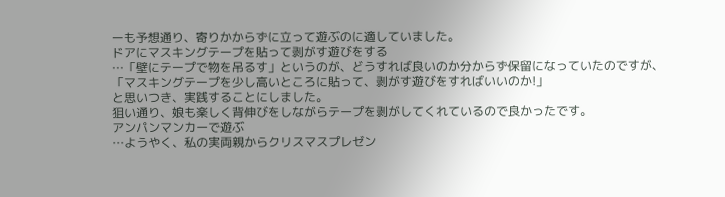ーも予想通り、寄りかからずに立って遊ぶのに適していました。
ドアにマスキングテープを貼って剥がす遊びをする
…「壁にテープで物を吊るす」というのが、どうすれば良いのか分からず保留になっていたのですが、
「マスキングテープを少し高いところに貼って、剥がす遊びをすればいいのか!」
と思いつき、実践することにしました。
狙い通り、娘も楽しく背伸びをしながらテープを剥がしてくれているので良かったです。
アンパンマンカーで遊ぶ
…ようやく、私の実両親からクリスマスプレゼン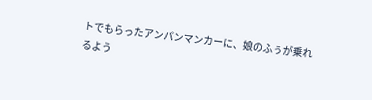トでもらったアンパンマンカーに、娘のふぅが乗れるよう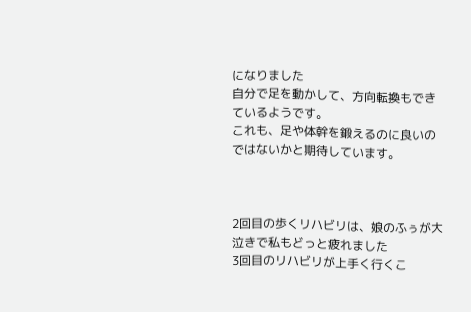になりました
自分で足を動かして、方向転換もできているようです。
これも、足や体幹を鍛えるのに良いのではないかと期待しています。



2回目の歩くリハビリは、娘のふぅが大泣きで私もどっと疲れました
3回目のリハビリが上手く行くこ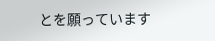とを願っています